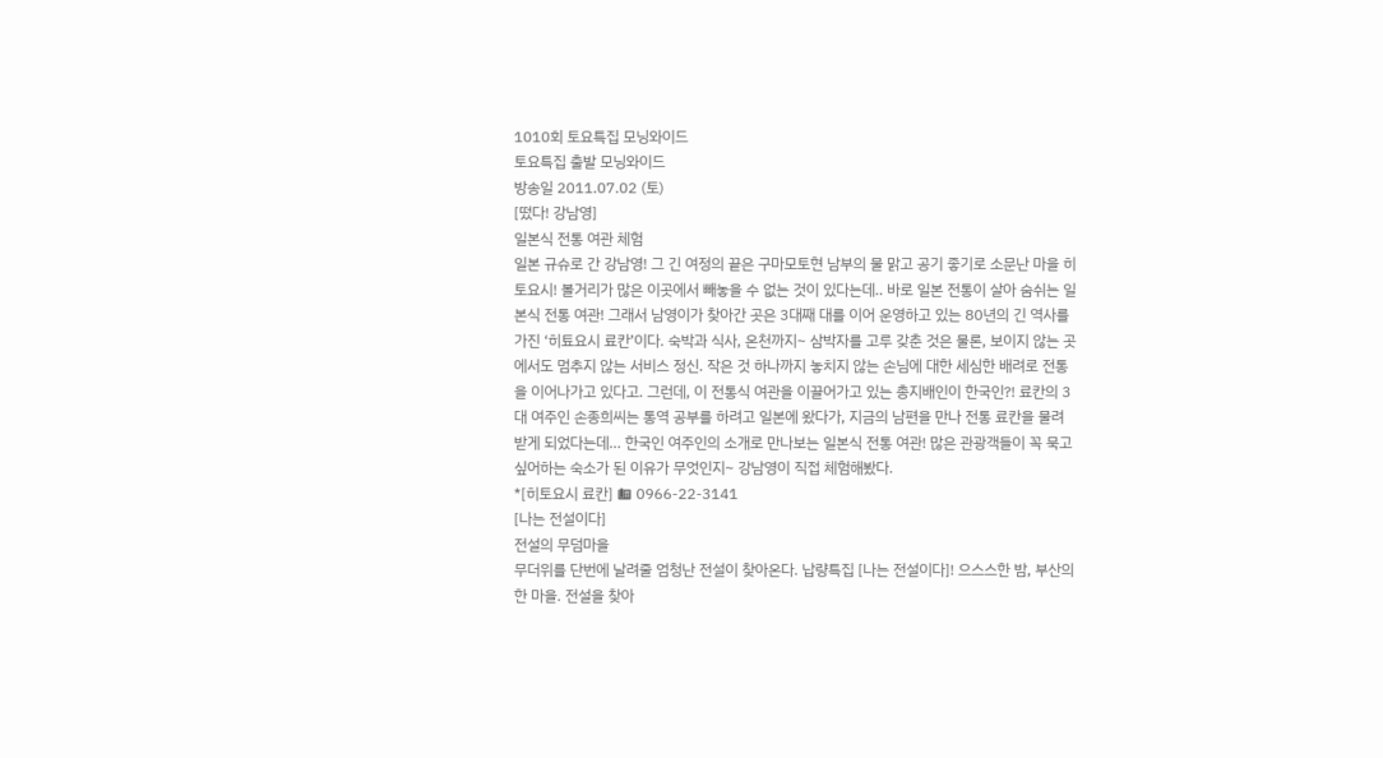1010회 토요특집 모닝와이드
토요특집 출발 모닝와이드
방송일 2011.07.02 (토)
[떴다! 강남영]
일본식 전통 여관 체험
일본 규슈로 간 강남영! 그 긴 여정의 끝은 구마모토현 남부의 물 맑고 공기 좋기로 소문난 마을 히토요시! 볼거리가 많은 이곳에서 빼놓을 수 없는 것이 있다는데.. 바로 일본 전통이 살아 숨쉬는 일본식 전통 여관! 그래서 남영이가 찾아간 곳은 3대째 대를 이어 운영하고 있는 80년의 긴 역사를 가진 ‘히툐요시 료칸’이다. 숙박과 식사, 온천까지~ 삼박자를 고루 갖춘 것은 물론, 보이지 않는 곳에서도 멈추지 않는 서비스 정신. 작은 것 하나까지 놓치지 않는 손님에 대한 세심한 배려로 전통을 이어나가고 있다고. 그런데, 이 전통식 여관을 이끌어가고 있는 총지배인이 한국인?! 료칸의 3대 여주인 손종희씨는 통역 공부를 하려고 일본에 왔다가, 지금의 남편을 만나 전통 료칸을 물려받게 되었다는데... 한국인 여주인의 소개로 만나보는 일본식 전통 여관! 많은 관광객들이 꼭 묵고 싶어하는 숙소가 된 이유가 무엇인지~ 강남영이 직접 체험해봤다.
*[히토요시 료칸] ☎ 0966-22-3141
[나는 전설이다]
전설의 무덤마을
무더위를 단번에 날려줄 엄청난 전설이 찾아온다. 납량특집 [나는 전설이다]! 으스스한 밤, 부산의 한 마을. 전설을 찾아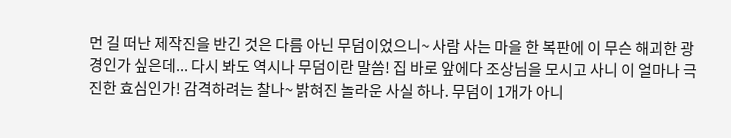먼 길 떠난 제작진을 반긴 것은 다름 아닌 무덤이었으니~ 사람 사는 마을 한 복판에 이 무슨 해괴한 광경인가 싶은데... 다시 봐도 역시나 무덤이란 말씀! 집 바로 앞에다 조상님을 모시고 사니 이 얼마나 극진한 효심인가! 감격하려는 찰나~ 밝혀진 놀라운 사실 하나. 무덤이 1개가 아니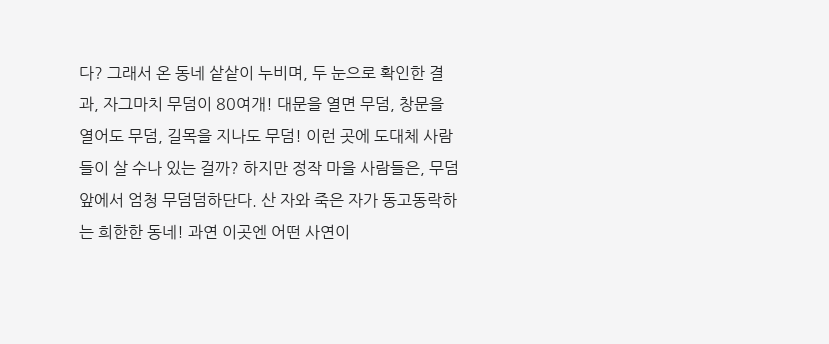다? 그래서 온 동네 샅샅이 누비며, 두 눈으로 확인한 결과, 자그마치 무덤이 80여개! 대문을 열면 무덤, 창문을 열어도 무덤, 길목을 지나도 무덤! 이런 곳에 도대체 사람들이 살 수나 있는 걸까? 하지만 정작 마을 사람들은, 무덤 앞에서 엄청 무덤덤하단다. 산 자와 죽은 자가 동고동락하는 희한한 동네! 과연 이곳엔 어떤 사연이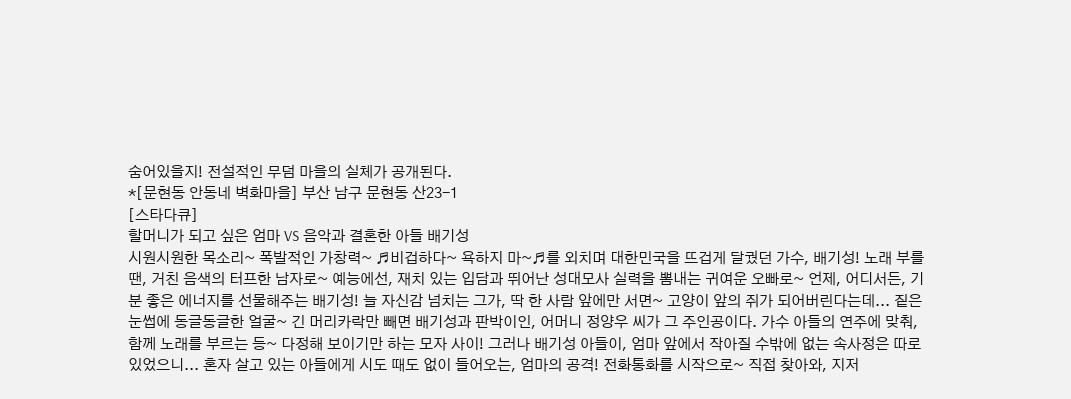숨어있을지! 전설적인 무덤 마을의 실체가 공개된다.
*[문현동 안동네 벽화마을] 부산 남구 문현동 산23-1
[스타다큐]
할머니가 되고 싶은 엄마 VS 음악과 결혼한 아들 배기성
시원시원한 목소리~ 폭발적인 가창력~ ♬비겁하다~ 욕하지 마~♬를 외치며 대한민국을 뜨겁게 달궜던 가수, 배기성! 노래 부를 땐, 거친 음색의 터프한 남자로~ 예능에선, 재치 있는 입담과 뛰어난 성대모사 실력을 뽐내는 귀여운 오빠로~ 언제, 어디서든, 기분 좋은 에너지를 선물해주는 배기성! 늘 자신감 넘치는 그가, 딱 한 사람 앞에만 서면~ 고양이 앞의 쥐가 되어버린다는데... 짙은 눈썹에 동글동글한 얼굴~ 긴 머리카락만 빼면 배기성과 판박이인, 어머니 정양우 씨가 그 주인공이다. 가수 아들의 연주에 맞춰, 함께 노래를 부르는 등~ 다정해 보이기만 하는 모자 사이! 그러나 배기성 아들이, 엄마 앞에서 작아질 수밖에 없는 속사정은 따로 있었으니... 혼자 살고 있는 아들에게 시도 때도 없이 들어오는, 엄마의 공격! 전화통화를 시작으로~ 직접 찾아와, 지저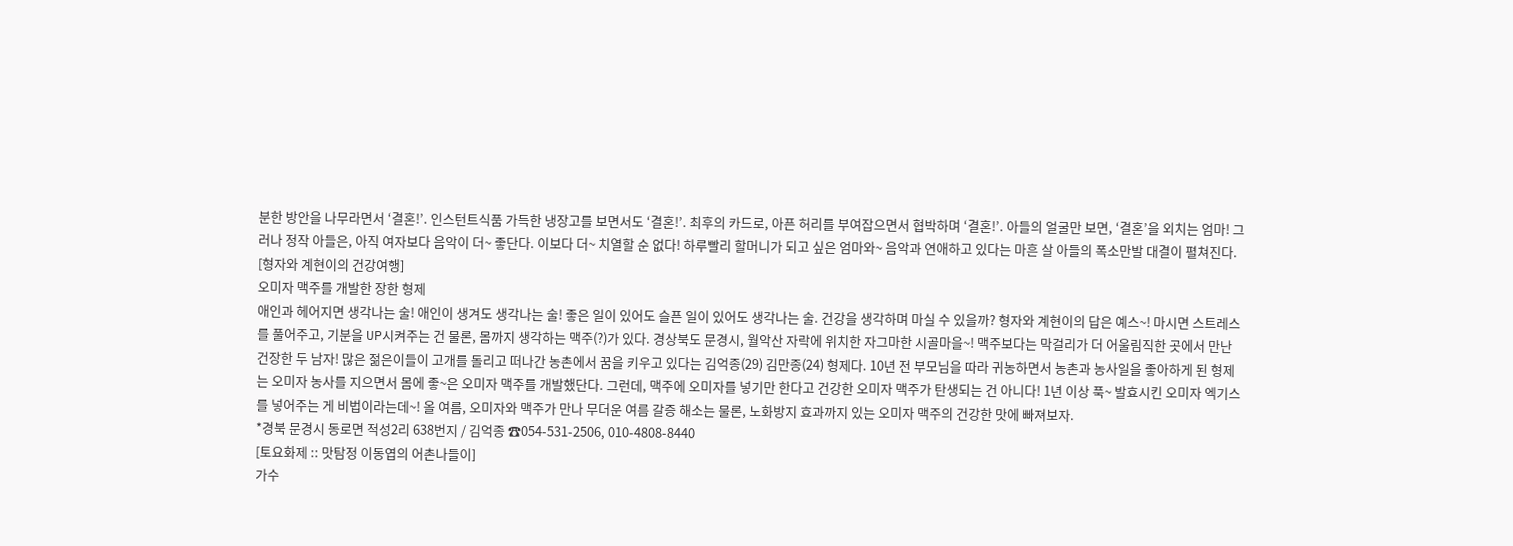분한 방안을 나무라면서 ‘결혼!’. 인스턴트식품 가득한 냉장고를 보면서도 ‘결혼!’. 최후의 카드로, 아픈 허리를 부여잡으면서 협박하며 ‘결혼!’. 아들의 얼굴만 보면, ‘결혼’을 외치는 엄마! 그러나 정작 아들은, 아직 여자보다 음악이 더~ 좋단다. 이보다 더~ 치열할 순 없다! 하루빨리 할머니가 되고 싶은 엄마와~ 음악과 연애하고 있다는 마흔 살 아들의 폭소만발 대결이 펼쳐진다.
[형자와 계현이의 건강여행]
오미자 맥주를 개발한 장한 형제
애인과 헤어지면 생각나는 술! 애인이 생겨도 생각나는 술! 좋은 일이 있어도 슬픈 일이 있어도 생각나는 술. 건강을 생각하며 마실 수 있을까? 형자와 계현이의 답은 예스~! 마시면 스트레스를 풀어주고, 기분을 UP시켜주는 건 물론, 몸까지 생각하는 맥주(?)가 있다. 경상북도 문경시, 월악산 자락에 위치한 자그마한 시골마을~! 맥주보다는 막걸리가 더 어울림직한 곳에서 만난 건장한 두 남자! 많은 젊은이들이 고개를 돌리고 떠나간 농촌에서 꿈을 키우고 있다는 김억종(29) 김만종(24) 형제다. 10년 전 부모님을 따라 귀농하면서 농촌과 농사일을 좋아하게 된 형제는 오미자 농사를 지으면서 몸에 좋~은 오미자 맥주를 개발했단다. 그런데, 맥주에 오미자를 넣기만 한다고 건강한 오미자 맥주가 탄생되는 건 아니다! 1년 이상 푹~ 발효시킨 오미자 엑기스를 넣어주는 게 비법이라는데~! 올 여름, 오미자와 맥주가 만나 무더운 여름 갈증 해소는 물론, 노화방지 효과까지 있는 오미자 맥주의 건강한 맛에 빠져보자.
*경북 문경시 동로면 적성2리 638번지 / 김억종 ☎054-531-2506, 010-4808-8440
[토요화제 :: 맛탐정 이동엽의 어촌나들이]
가수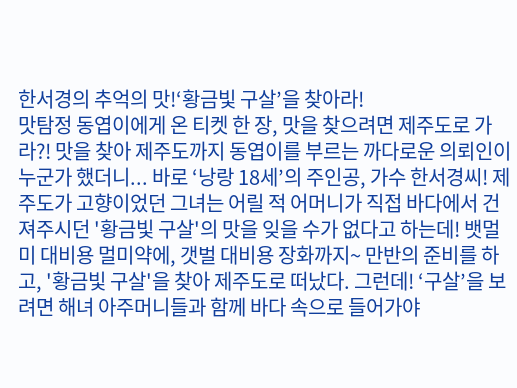한서경의 추억의 맛!‘황금빛 구살’을 찾아라!
맛탐정 동엽이에게 온 티켓 한 장, 맛을 찾으려면 제주도로 가라?! 맛을 찾아 제주도까지 동엽이를 부르는 까다로운 의뢰인이 누군가 했더니... 바로 ‘낭랑 18세’의 주인공, 가수 한서경씨! 제주도가 고향이었던 그녀는 어릴 적 어머니가 직접 바다에서 건져주시던 '황금빛 구살'의 맛을 잊을 수가 없다고 하는데! 뱃멀미 대비용 멀미약에, 갯벌 대비용 장화까지~ 만반의 준비를 하고, '황금빛 구살'을 찾아 제주도로 떠났다. 그런데! ‘구살’을 보려면 해녀 아주머니들과 함께 바다 속으로 들어가야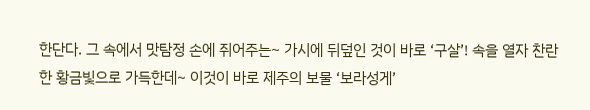한단다. 그 속에서 맛탐정 손에 쥐어주는~ 가시에 뒤덮인 것이 바로 ‘구살’! 속을 열자 찬란한 황금빛으로 가득한데~ 이것이 바로 제주의 보물 ‘보라성게’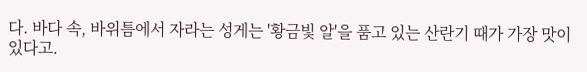다. 바다 속, 바위틈에서 자라는 성게는 '황금빛 알'을 품고 있는 산란기 때가 가장 맛이 있다고.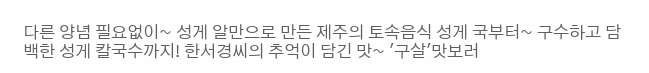다른 양념 필요없이~ 성게 알만으로 만든 제주의 토속음식 성게 국부터~ 구수하고 담백한 성게 칼국수까지! 한서경씨의 추억이 담긴 맛~ '구살'맛보러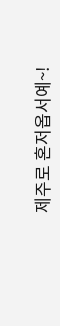제주로 혼저옵서예~!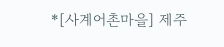*[사계어촌마을] 제주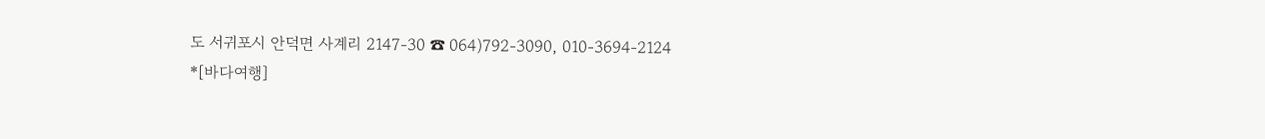도 서귀포시 안덕면 사계리 2147-30 ☎ 064)792-3090, 010-3694-2124
*[바다여행]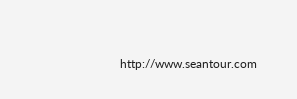http://www.seantour.com